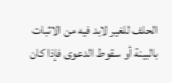الحلف للغير لابد فيه من الاثبات بالبينة أو سقوط الدعوى فإذا كان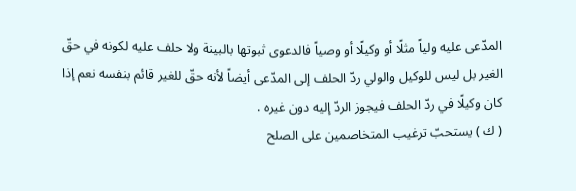المدّعى عليه ولياً مثلًا أو وكيلًا أو وصياً فالدعوى ثبوتها بالبينة ولا حلف عليه لكونه في حقّ الغير بل ليس للوكيل والولي ردّ الحلف إلى المدّعى أيضاً لأنه حقّ للغير قائم بنفسه نعم إذا كان وكيلًا في ردّ الحلف فيجوز الردّ إليه دون غيره .
( ك ) يستحبّ ترغيب المتخاصمين على الصلح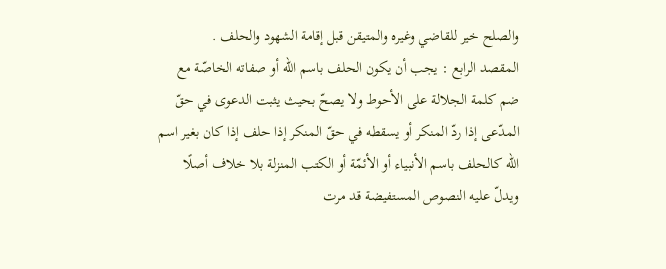والصلح خير للقاضي وغيره والمتيقن قبل إقامة الشهود والحلف .
المقصد الرابع : يجب أن يكون الحلف باسم الله أو صفاته الخاصّة مع ضم كلمة الجلالة على الأحوط ولا يصحّ بحيث يثبت الدعوى في حقّ المدّعى إذا ردّ المنكر أو يسقطه في حقّ المنكر إذا حلف إذا كان بغير اسم الله كالحلف باسم الأنبياء أو الأئمّة أو الكتب المنزلة بلا خلاف أصلًا ويدلّ عليه النصوص المستفيضة قد مرت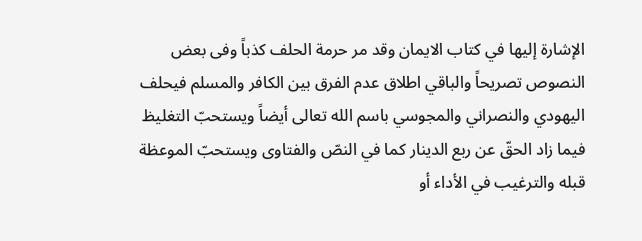الإشارة إليها في كتاب الايمان وقد مر حرمة الحلف كذباً وفى بعض النصوص تصريحاً والباقي اطلاق عدم الفرق بين الكافر والمسلم فيحلف اليهودي والنصراني والمجوسي باسم الله تعالى أيضاً ويستحبّ التغليظ فيما زاد الحقّ عن ربع الدينار كما في النصّ والفتاوى ويستحبّ الموعظة قبله والترغيب في الأداء أو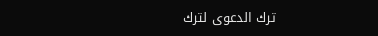ترك الدعوى لترك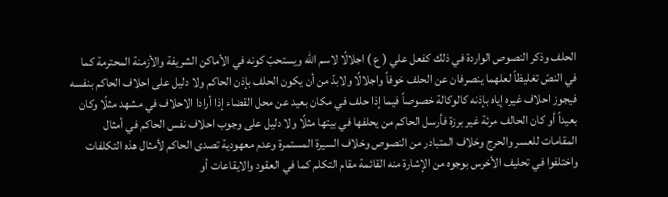الحلف وذكر النصوص الواردة في ذلك كفعل علي ( ع ) اجلالًا لاسم الله ويستحبّ كونه في الأماكن الشريفة والأزمنة المحترمة كما في النصّ تغليظاً لعلهما ينصرفان عن الحلف خوفاً واجلالًا ولابدّ من أن يكون الحلف بإذن الحاكم ولا دليل على احلاف الحاكم بنفسه فيجوز احلاف غيره إياه بإذنه كالوكالة خصوصاً فيما إذا حلف في مكان بعيد عن محل القضاء إذا أرادا الاحلاف في مشهد مثلًا وكان بعيداً أو كان الحالف مرئة غير برزة فأرسل الحاكم من يحلفها في بيتها مثلًا ولا دليل على وجوب احلاف نفس الحاكم في أمثال المقامات للعسر والحرج وخلاف المتبادر من النصوص وخلاف السيرة المستمرة وعدم معهودية تصدى الحاكم لأمثال هذه التكلفات واختلفوا في تحليف الأخرس بوجوه من الإشارة منه القائمة مقام التكلم كما في العقود والايقاعات أو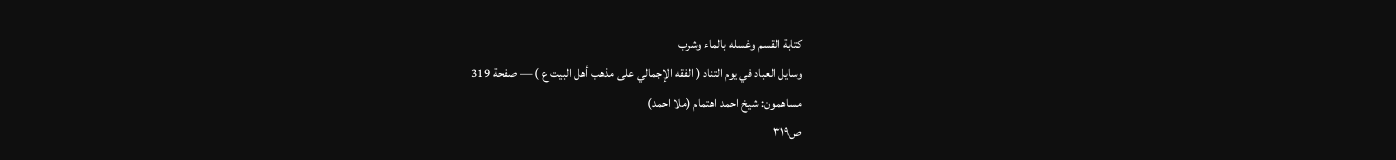كتابة القسم وغسله بالماء وشرب
وسايل العباد في يوم التناد ( الفقه الإجمالي على مذهب أهل البيت ع ) — صفحة 319
مساهمون: شيخ احمد اهتمام (ملا احمد)
ص٣١٩